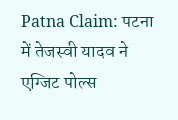Patna Claim: पटना में तेजस्वी यादव ने एग्जिट पोल्स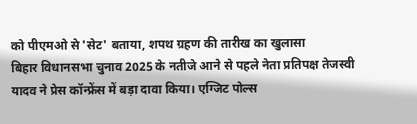को पीएमओ से 'सेट' बताया, शपथ ग्रहण की तारीख का खुलासा
बिहार विधानसभा चुनाव 2025 के नतीजे आने से पहले नेता प्रतिपक्ष तेजस्वी यादव ने प्रेस कॉन्फ्रेंस में बड़ा दावा किया। एग्जिट पोल्स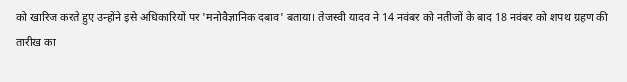को खारिज करते हुए उन्होंने इसे अधिकारियों पर 'मनोवैज्ञानिक दबाव' बताया। तेजस्वी यादव ने 14 नवंबर को नतीजों के बाद 18 नवंबर को शपथ ग्रहण की तारीख का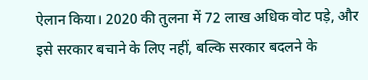ऐलान किया। 2020 की तुलना में 72 लाख अधिक वोट पड़े, और इसे सरकार बचाने के लिए नहीं, बल्कि सरकार बदलने के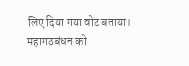लिए दिया गया वोट बताया। महागठबंधन को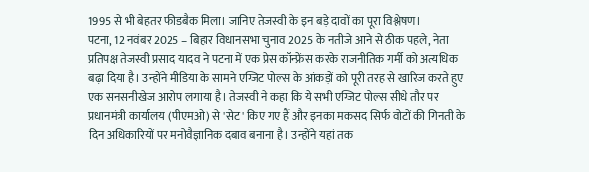1995 से भी बेहतर फीडबैक मिला। जानिए तेजस्वी के इन बड़े दावों का पूरा विश्लेषण।
पटना, 12 नवंबर 2025 – बिहार विधानसभा चुनाव 2025 के नतीजे आने से ठीक पहले, नेता प्रतिपक्ष तेजस्वी प्रसाद यादव ने पटना में एक प्रेस कॉन्फ्रेंस करके राजनीतिक गर्मी को अत्यधिक बढ़ा दिया है। उन्होंने मीडिया के सामने एग्जिट पोल्स के आंकड़ों को पूरी तरह से खारिज करते हुए एक सनसनीखेज आरोप लगाया है। तेजस्वी ने कहा कि ये सभी एग्जिट पोल्स सीधे तौर पर प्रधानमंत्री कार्यालय (पीएमओ) से 'सेट' किए गए हैं और इनका मकसद सिर्फ वोटों की गिनती के दिन अधिकारियों पर मनोवैज्ञानिक दबाव बनाना है। उन्होंने यहां तक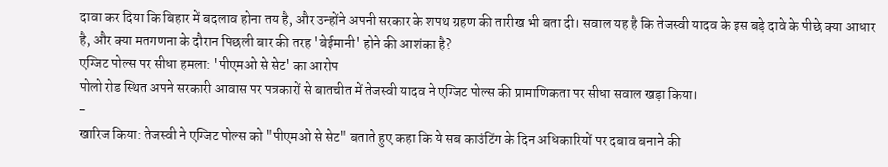दावा कर दिया कि बिहार में बदलाव होना तय है, और उन्होंने अपनी सरकार के शपथ ग्रहण की तारीख भी बता दी। सवाल यह है कि तेजस्वी यादव के इस बड़े दावे के पीछे क्या आधार है, और क्या मतगणना के दौरान पिछली बार की तरह 'बेईमानी' होने की आशंका है?
एग्जिट पोल्स पर सीधा हमला: 'पीएमओ से सेट' का आरोप
पोलो रोड स्थित अपने सरकारी आवास पर पत्रकारों से बातचीत में तेजस्वी यादव ने एग्जिट पोल्स की प्रामाणिकता पर सीधा सवाल खड़ा किया।
-
खारिज किया: तेजस्वी ने एग्जिट पोल्स को "पीएमओ से सेट" बताते हुए कहा कि ये सब काउंटिंग के दिन अधिकारियों पर दबाव बनाने की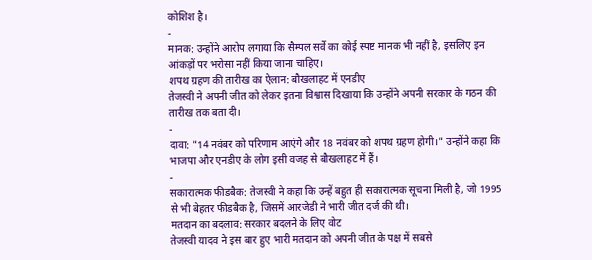कोशिश है।
-
मानक: उन्होंने आरोप लगाया कि सैम्पल सर्वे का कोई स्पष्ट मानक भी नहीं है, इसलिए इन आंकड़ों पर भरोसा नहीं किया जाना चाहिए।
शपथ ग्रहण की तारीख का ऐलान: बौखलाहट में एनडीए
तेजस्वी ने अपनी जीत को लेकर इतना विश्वास दिखाया कि उन्होंने अपनी सरकार के गठन की तारीख तक बता दी।
-
दावा: "14 नवंबर को परिणाम आएंगे और 18 नवंबर को शपथ ग्रहण होगी।" उन्होंने कहा कि भाजपा और एनडीए के लोग इसी वजह से बौखलाहट में हैं।
-
सकारात्मक फीडबैक: तेजस्वी ने कहा कि उन्हें बहुत ही सकारात्मक सूचना मिली है, जो 1995 से भी बेहतर फीडबैक है, जिसमें आरजेडी ने भारी जीत दर्ज की थी।
मतदान का बदलाव: सरकार बदलने के लिए वोट
तेजस्वी यादव ने इस बार हुए भारी मतदान को अपनी जीत के पक्ष में सबसे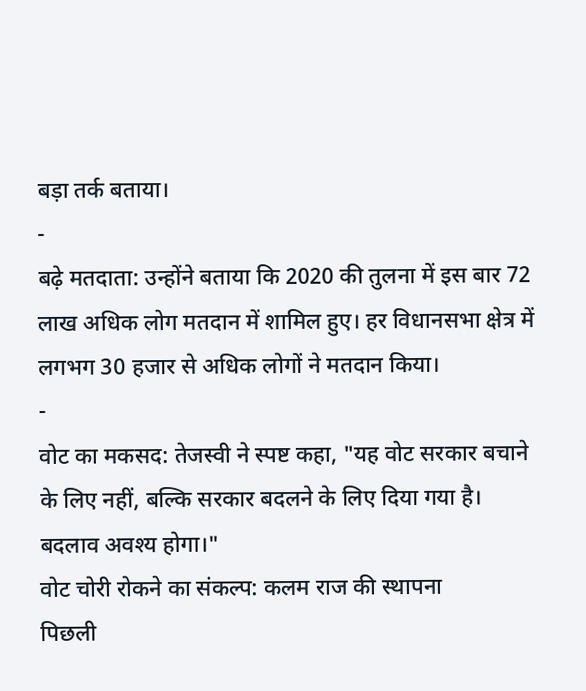बड़ा तर्क बताया।
-
बढ़े मतदाता: उन्होंने बताया कि 2020 की तुलना में इस बार 72 लाख अधिक लोग मतदान में शामिल हुए। हर विधानसभा क्षेत्र में लगभग 30 हजार से अधिक लोगों ने मतदान किया।
-
वोट का मकसद: तेजस्वी ने स्पष्ट कहा, "यह वोट सरकार बचाने के लिए नहीं, बल्कि सरकार बदलने के लिए दिया गया है। बदलाव अवश्य होगा।"
वोट चोरी रोकने का संकल्प: कलम राज की स्थापना
पिछली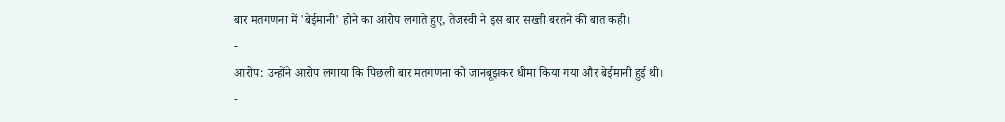बार मतगणना में 'बेईमानी' होने का आरोप लगाते हुए, तेजस्वी ने इस बार सख्ती बरतने की बात कही।
-
आरोप: उन्होंने आरोप लगाया कि पिछली बार मतगणना को जानबूझकर धीमा किया गया और बेईमानी हुई थी।
-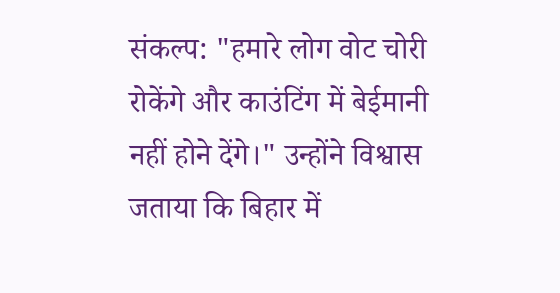संकल्प: "हमारे लोग वोट चोरी रोकेंगे और काउंटिंग में बेईमानी नहीं होने देंगे।" उन्होंने विश्वास जताया कि बिहार में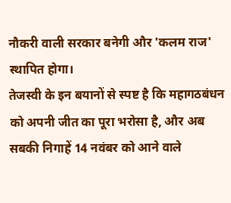नौकरी वाली सरकार बनेगी और 'कलम राज' स्थापित होगा।
तेजस्वी के इन बयानों से स्पष्ट है कि महागठबंधन को अपनी जीत का पूरा भरोसा है, और अब सबकी निगाहें 14 नवंबर को आने वाले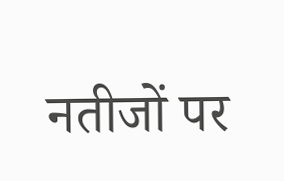नतीजों पर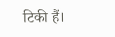टिकी हैं।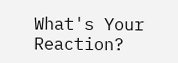What's Your Reaction?